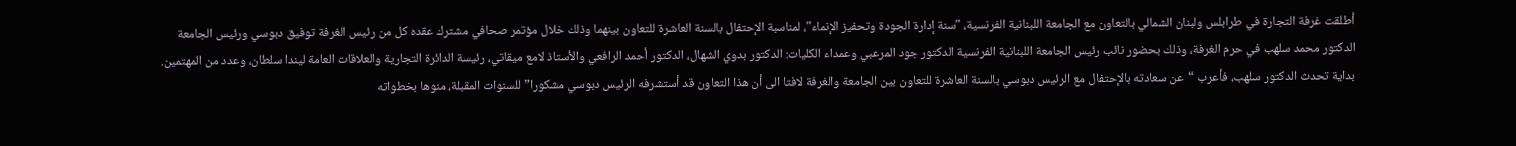أطلقت غرفة التجارة في طرابلس ولبنان الشمالي بالتعاون مع الجامعة اللبنانية الفرنسية، ″سنة إدارة الجودة وتحفيز الإنماء″، لمناسبة الإحتفال بالسنة العاشرة للتعاون بينهما وذلك خلال مؤتمر صحافي مشترك عقده كل من رئيس الغرفة توفيق دبوسي ورئيس الجامعة الدكتور محمد سلهب في حرم الغرفة، وذلك بحضور نائب رئيس الجامعة اللبنانية الفرنسية الدكتور جود المرعبي وعمداء الكليات: الدكتور بدوي الشهال، الدكتور أحمد الرافعي والأستاذ لامع ميقاتي، رئيسة الدائرة التجارية والعلاقات العامة ليندا سلطان، وعدد من المهتمين.
بداية تحدث الدكتور سلهب، فأعرب “عن سعادته بالإحتفال مع الرئيس دبوسي بالسنة العاشرة للتعاون بين الجامعة والغرفة لافتا الى أن هذا التعاون قد أستشرفه الرئيس دبوسي مشكورا” للسنوات المقبلة، منوها بخطواته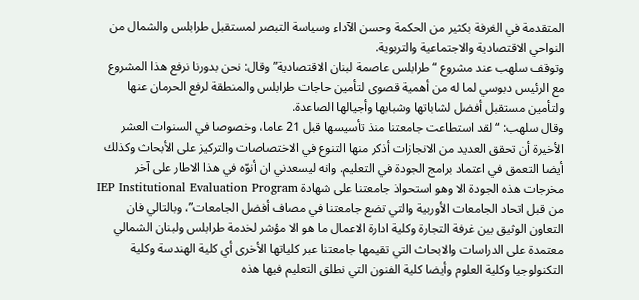المتقدمة في الغرفة بكثير من الحكمة وحسن الآداء وسياسة التبصر لمستقبل طرابلس والشمال من النواحي الاقتصادية والاجتماعية والتربوية.
وتوقف سلهب عند مشروع “طرابلس عاصمة لبنان الاقتصادية” وقال: نحن بدورنا نرفع هذا المشروع مع الرئيس دبوسي لما له من أهمية قصوى لتأمين حاجات طرابلس والمنطقة لرفع الحرمان عنها ولتأمين مستقبل أفضل لشاباتها وشبابها وأجيالها الصاعدة.
وقال سلهب: “لقد استطاعت جامعتنا منذ تأسيسها قبل 21 عاما، وخصوصا في السنوات العشر الأخيرة أن تحقق العديد من الانجازات أذكر منها التنوع في الاختصاصات والتركيز على الأبحاث وكذلك أيضا التعمق في اعتماد برامج الجودة في التعليم. وانه ليسعدني ان أنوّه في هذا الاطار على آخر مخرجات هذه الجودة الا وهو استحواذ جامعتنا على شهادة IEP Institutional Evaluation Program من قبل اتحاد الجامعات الأوربية والتي تضع جامعتنا في مصاف أفضل الجامعات”، وبالتالي فان التعاون الوثيق بين غرفة التجارة وكلية ادارة الاعمال ما هو الا مؤشر لخدمة طرابلس ولبنان الشمالي معتمدة على الدراسات والابحاث التي تقيمها جامعتنا عبر كلياتها الأخرى أي كلية الهندسة وكلية التكنولوجيا وكلية العلوم وأيضا كلية الفنون التي نطلق التعليم فيها هذه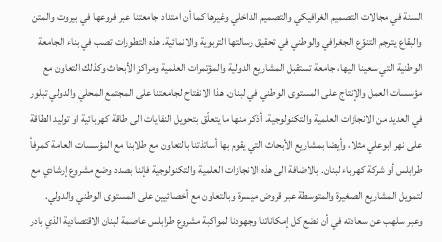السنة في مجالات التصميم الغرافيكي والتصميم الداخلي وغيرها كما أن امتداد جامعتنا عبر فروعها في بيروت والمتن والبقاع يترجم التنوّع الجغرافي والوطني في تحقيق رسالتها التربوية والانمائية. هذه التطورات تصب في بناء الجامعة الوطنية التي سعينا اليها، جامعة تستقبل المشاريع الدولية والمؤتمرات العلمية ومراكز الأبحاث وكذلك التعاون مع مؤسسات العمل والإنتاج على المستوى الوطني في لبنان. هذا الانفتاح لجامعتنا على المجتمع المحلي والدولي تبلور في العديد من الانجازات العلمية والتكنولوجية. أذكر منها ما يتعلّق بتحويل النفايات الى طاقة كهربائية او توليد الطاقة على نهر ابوعلي مثلا، وأيضا بمشاريع الأبحاث التي يقوم بها أساتذتنا بالتعاون مع طلابنا مع المؤسسات العامة كمرفأ طرابلس أو شركة كهرباء لبنان. بالاضافة الى هذه الانجازات العلمية والتكنولوجية فإننا بصدد وضع مشروع إرشادي مع لتمويل المشاريع الصغيرة والمتوسطة عبر قروض ميسرة وبالتعاون مع أخصائيين على المستوى الوطني والدولي.
وعبر سلهب عن سعادته في أن نضع كل إمكاناتنا وجهودنا لمواكبة مشروع طرابلس عاصمة لبنان الاقتصادية الذي بادر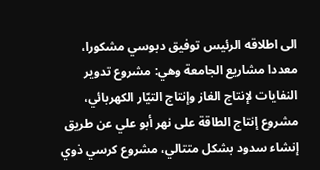الى اطلاقه الرئيس توفيق دبوسي مشكورا، معددا مشاريع الجامعة وهي: مشروع تدوير النفايات لإنتاج الغاز وإنتاج التيّار الكهربائي، مشروع إنتاج الطاقة على نهر أبو علي عن طريق إنشاء سدود بشكل متتالي، مشروع كرسي ذوي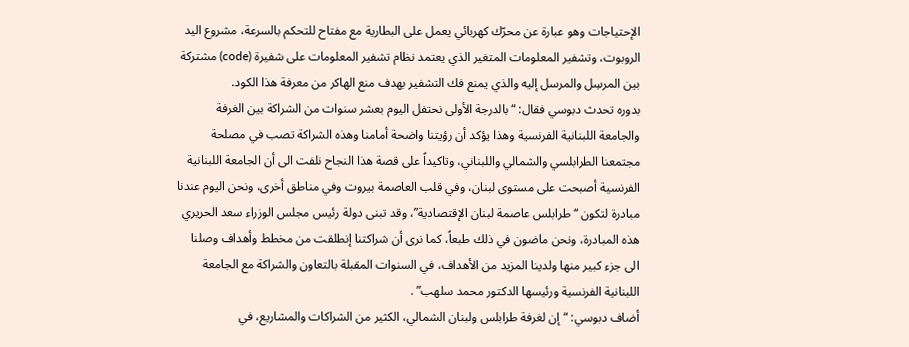الإحتياجات وهو عبارة عن محرّك كهربائي يعمل على البطارية مع مفتاح للتحكم بالسرعة، مشروع اليد الروبوت، وتشفير المعلومات المتغير الذي يعتمد نظام تشفير المعلومات على شفيرة (code) مشتركة بين المرسِل والمرسل إليه والذي يمنع فك التشفير بهدف منع الهاكر من معرفة هذا الكود.
بدوره تحدث دبوسي فقال: “بالدرجة الأولى نحتفل اليوم بعشر سنوات من الشراكة بين الغرفة والجامعة اللبنانية الفرنسية وهذا يؤكد أن رؤيتنا واضحة أمامنا وهذه الشراكة تصب في مصلحة مجتمعنا الطرابلسي والشمالي واللبناني، وتاكيداً على قصة هذا النجاح نلفت الى أن الجامعة اللبنانية الفرنسية أصبحت على مستوى لبنان، وفي قلب العاصمة بيروت وفي مناطق أخرى، ونحن اليوم عندنا مبادرة لتكون “طرابلس عاصمة لبنان الإقتصادية”، وقد تبنى دولة رئيس مجلس الوزراء سعد الحريري هذه المبادرة، ونحن ماضون في ذلك طبعاً، كما نرى أن شراكتنا إنطلقت من مخطط وأهداف وصلنا الى جزء كبير منها ولدينا المزيد من الأهداف، في السنوات المقبلة بالتعاون والشراكة مع الجامعة اللبنانية الفرنسية ورئيسها الدكتور محمد سلهب” .
أضاف دبوسي: “إن لغرفة طرابلس ولبنان الشمالي، الكثير من الشراكات والمشاريع، في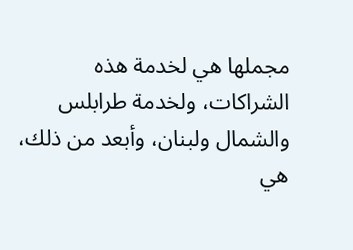مجملها هي لخدمة هذه الشراكات، ولخدمة طرابلس والشمال ولبنان، وأبعد من ذلك، هي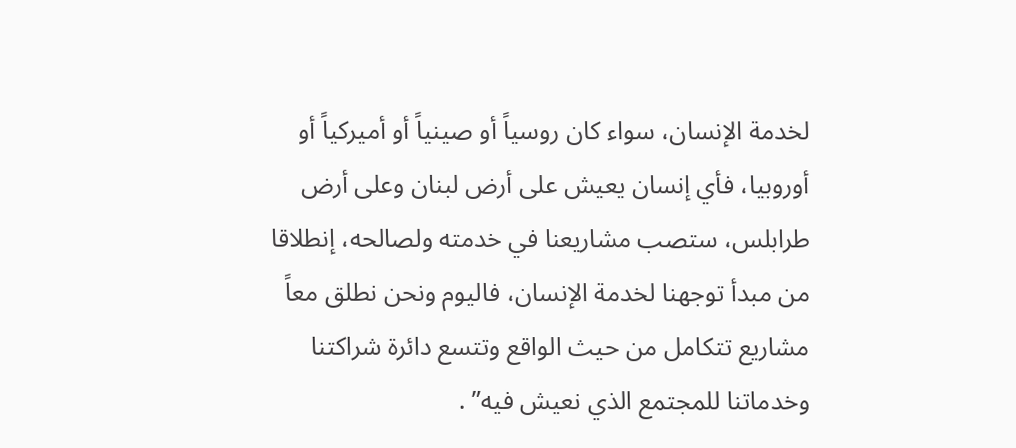لخدمة الإنسان، سواء كان روسياً أو صينياً أو أميركياً أو أوروبيا، فأي إنسان يعيش على أرض لبنان وعلى أرض طرابلس، ستصب مشاريعنا في خدمته ولصالحه، إنطلاقا من مبدأ توجهنا لخدمة الإنسان، فاليوم ونحن نطلق معاً مشاريع تتكامل من حيث الواقع وتتسع دائرة شراكتنا وخدماتنا للمجتمع الذي نعيش فيه” .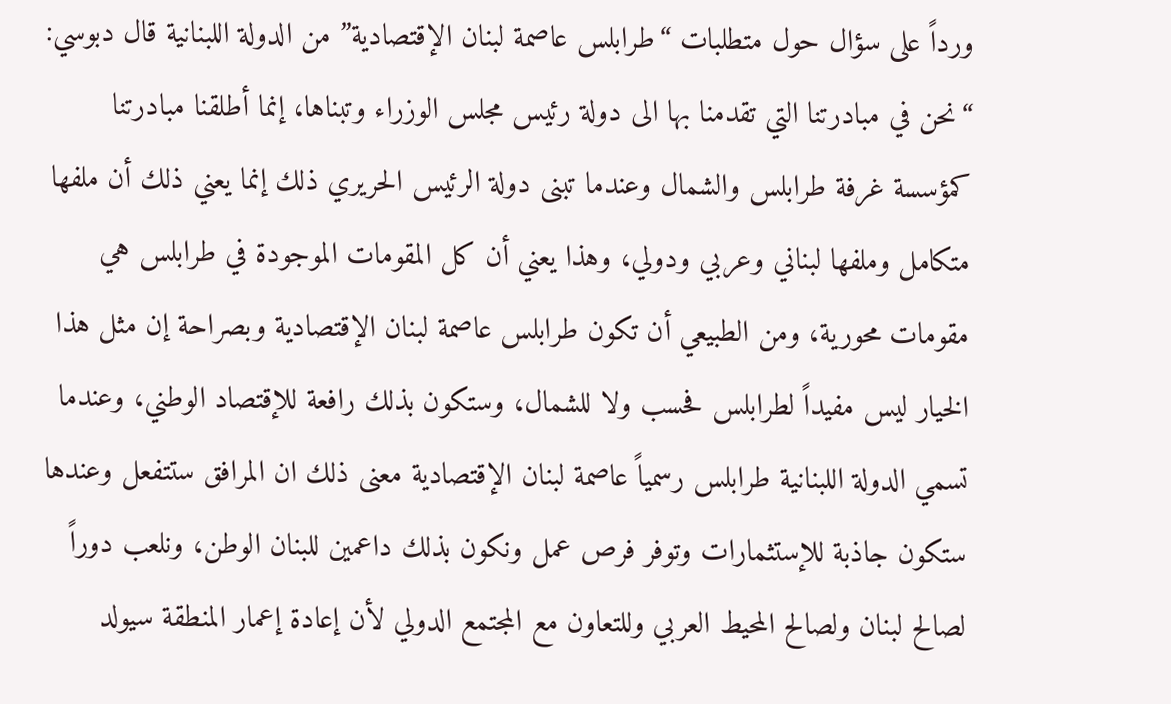ورداً على سؤال حول متطلبات “طرابلس عاصمة لبنان الإقتصادية” من الدولة اللبنانية قال دبوسي: “نحن في مبادرتنا التي تقدمنا بها الى دولة رئيس مجلس الوزراء وتبناها، إنما أطلقنا مبادرتنا كمؤسسة غرفة طرابلس والشمال وعندما تبنى دولة الرئيس الحريري ذلك إنما يعني ذلك أن ملفها متكامل وملفها لبناني وعربي ودولي، وهذا يعني أن كل المقومات الموجودة في طرابلس هي مقومات محورية، ومن الطبيعي أن تكون طرابلس عاصمة لبنان الإقتصادية وبصراحة إن مثل هذا الخيار ليس مفيداً لطرابلس فحسب ولا للشمال، وستكون بذلك رافعة للإقتصاد الوطني، وعندما تسمي الدولة اللبنانية طرابلس رسمياً عاصمة لبنان الإقتصادية معنى ذلك ان المرافق ستتفعل وعندها ستكون جاذبة للإستثمارات وتوفر فرص عمل ونكون بذلك داعمين للبنان الوطن، ونلعب دوراً لصالح لبنان ولصالح المحيط العربي وللتعاون مع المجتمع الدولي لأن إعادة إعمار المنطقة سيولد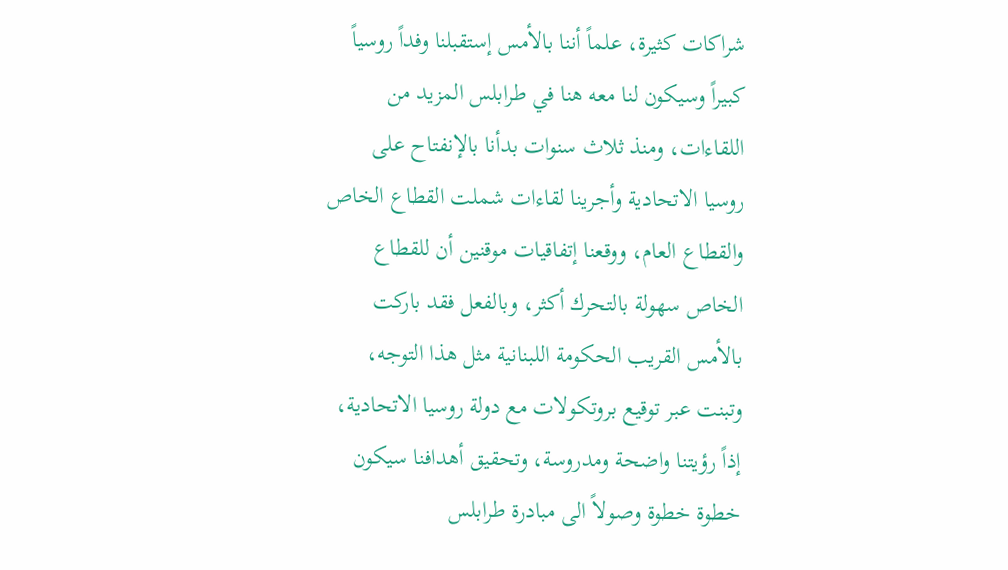شراكات كثيرة، علماً أننا بالأمس إستقبلنا وفداً روسياً كبيراً وسيكون لنا معه هنا في طرابلس المزيد من اللقاءات، ومنذ ثلاث سنوات بدأنا بالإنفتاح على روسيا الاتحادية وأجرينا لقاءات شملت القطاع الخاص والقطاع العام، ووقعنا إتفاقيات موقنين أن للقطاع الخاص سهولة بالتحرك أكثر، وبالفعل فقد باركت بالأمس القريب الحكومة اللبنانية مثل هذا التوجه، وتبنت عبر توقيع بروتكولات مع دولة روسيا الاتحادية، إذاً رؤيتنا واضحة ومدروسة، وتحقيق أهدافنا سيكون خطوة خطوة وصولاً الى مبادرة طرابلس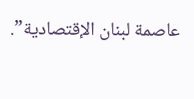عاصمة لبنان الإقتصادية”.